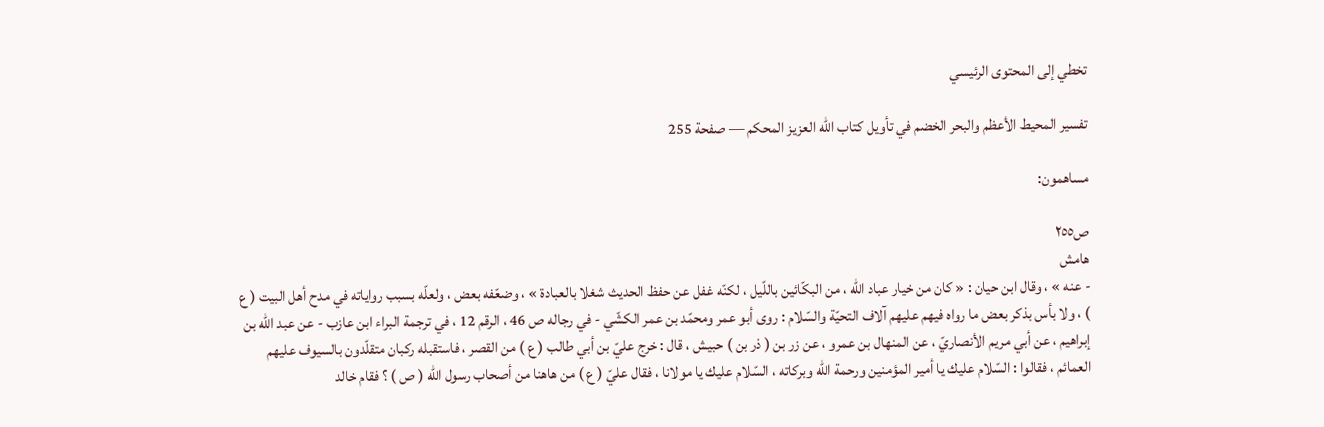تخطي إلى المحتوى الرئيسي

تفسير المحيط الأعظم والبحر الخضم في تأويل كتاب الله العزيز المحكم — صفحة 255

مساهمون:

ص٢٥٥
هامش
- عنه » ، وقال ابن حيان : « كان من خيار عباد اللّه ، من البكّائين باللّيل ، لكنّه غفل عن حفظ الحديث شغلا بالعبادة » ، وضعّفه بعض ، ولعلّه بسبب رواياته في مدح أهل البيت ( ع ) ، ولا بأس بذكر بعض ما رواه فيهم عليهم آلاف التحيّة والسّلام : روى أبو عمر ومحمّد بن عمر الكشّي - في رجاله ص 46 ، الرقم 12 ، في ترجمة البراء ابن عازب - عن عبد اللّه بن إبراهيم ، عن أبي مريم الأنصاريّ ، عن المنهال بن عمرو ، عن زر بن ( ذر بن ) حبيش ، قال : خرج عليّ بن أبي طالب ( ع ) من القصر ، فاستقبله ركبان متقلّدون بالسيوف عليهم العمائم ، فقالوا : السّلام عليك يا أمير المؤمنين ورحمة اللّه وبركاته ، السّلام عليك يا مولانا ، فقال عليّ ( ع ) من هاهنا من أصحاب رسول اللّه ( ص ) ؟ فقام خالد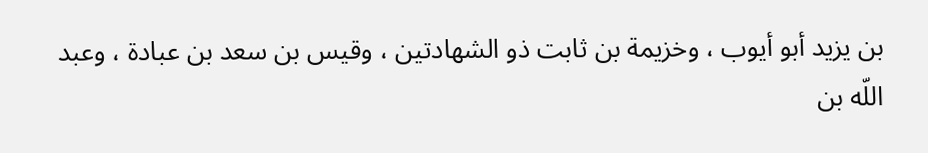بن يزيد أبو أيوب ، وخزيمة بن ثابت ذو الشهادتين ، وقيس بن سعد بن عبادة ، وعبد اللّه بن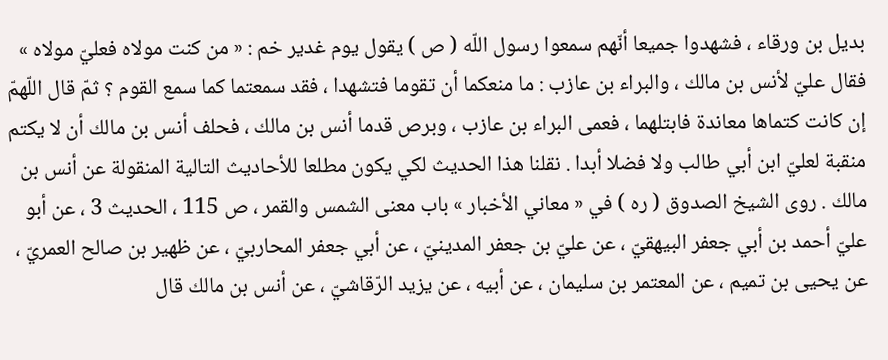بديل بن ورقاء ، فشهدوا جميعا أنّهم سمعوا رسول اللّه ( ص ) يقول يوم غدير خم : « من كنت مولاه فعليّ مولاه » فقال عليّ لأنس بن مالك ، والبراء بن عازب : ما منعكما أن تقوما فتشهدا ، فقد سمعتما كما سمع القوم ؟ ثمّ قال اللّهمّ إن كانت كتماها معاندة فابتلهما ، فعمى البراء بن عازب ، وبرص قدما أنس بن مالك ، فحلف أنس بن مالك أن لا يكتم منقبة لعليّ ابن أبي طالب ولا فضلا أبدا . نقلنا هذا الحديث لكي يكون مطلعا للأحاديث التالية المنقولة عن أنس بن مالك . روى الشيخ الصدوق ( ره ) في « معاني الأخبار » باب معنى الشمس والقمر ، ص 115 ، الحديث 3 ، عن أبو عليّ أحمد بن أبي جعفر البيهقيّ ، عن عليّ بن جعفر المدينيّ ، عن أبي جعفر المحاربيّ ، عن ظهير بن صالح العمريّ ، عن يحيى بن تميم ، عن المعتمر بن سليمان ، عن أبيه ، عن يزيد الرّقاشيّ ، عن أنس بن مالك قال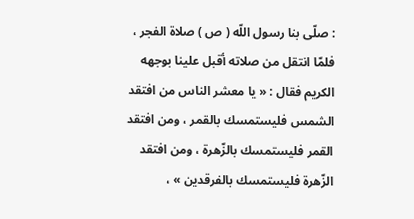: صلّى بنا رسول اللّه ( ص ) صلاة الفجر ، فلمّا انتقل من صلاته أقبل علينا بوجهه الكريم فقال : « يا معشر الناس من افتقد الشمس فليستمسك بالقمر ، ومن افتقد القمر فليستمسك بالزّهرة ، ومن افتقد الزّهرة فليستمسك بالفرقدين » ،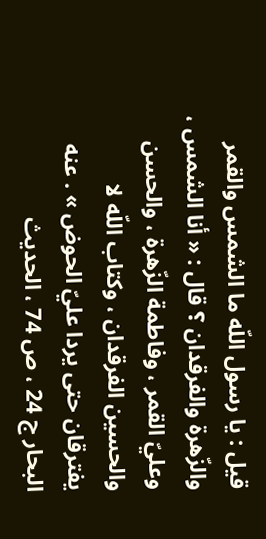قيل : يا رسول اللّه ما الشمس والقمر والزّهرة والفرقدان ؟ قال : « أنا الشمس ، وعليّ القمر ، وفاطمة الزّهرة ، والحسن والحسين الفرقدان ، وكتاب اللّه لا يفترقان حتى يردا عليّ الحوض » . عنه البحار ج 24 ، ص 74 ، الحديث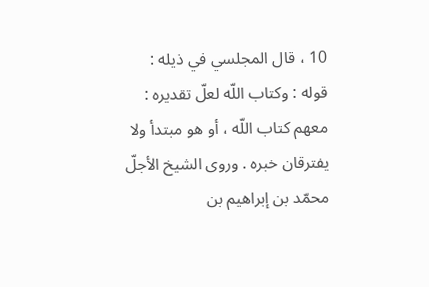10 ، قال المجلسي في ذيله : قوله : وكتاب اللّه لعلّ تقديره : معهم كتاب اللّه ، أو هو مبتدأ ولا يفترقان خبره . وروى الشيخ الأجلّ محمّد بن إبراهيم بن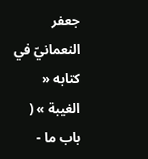جعفر النعمانيّ في كتابه « الغيبة » ( باب ما -